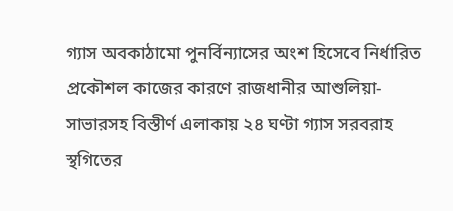গ্যাস অবকাঠামো পুনর্বিন্যাসের অংশ হিসেবে নির্ধারিত প্রকৌশল কাজের কারণে রাজধানীর আশুলিয়া-সাভারসহ বিস্তীর্ণ এলাকায় ২৪ ঘণ্টা গ্যাস সরবরাহ স্থগিতের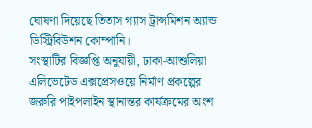ঘোষণা দিয়েছে তিতাস গ্যাস ট্রান্সমিশন অ্যান্ড ডিস্ট্রিবিউশন কোম্পানি।
সংস্থাটির বিজ্ঞপ্তি অনুযায়ী, ঢাকা-আশুলিয়া এলিভেটেড এক্সপ্রেসওয়ে নির্মাণ প্রকল্পের জরুরি পাইপলাইন স্থানান্তর কার্যক্রমের অংশ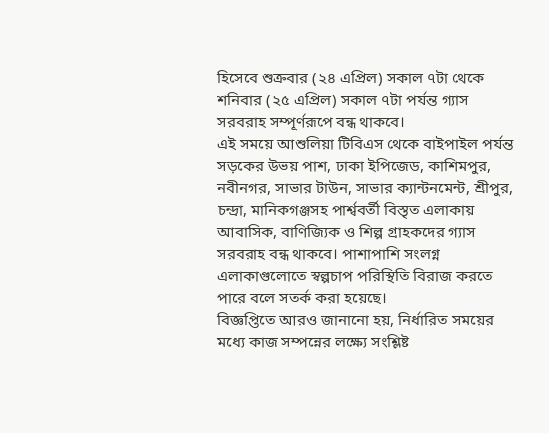হিসেবে শুক্রবার (২৪ এপ্রিল) সকাল ৭টা থেকে শনিবার (২৫ এপ্রিল) সকাল ৭টা পর্যন্ত গ্যাস সরবরাহ সম্পূর্ণরূপে বন্ধ থাকবে।
এই সময়ে আশুলিয়া টিবিএস থেকে বাইপাইল পর্যন্ত সড়কের উভয় পাশ, ঢাকা ইপিজেড, কাশিমপুর, নবীনগর, সাভার টাউন, সাভার ক্যান্টনমেন্ট, শ্রীপুর, চন্দ্রা, মানিকগঞ্জসহ পার্শ্ববর্তী বিস্তৃত এলাকায় আবাসিক, বাণিজ্যিক ও শিল্প গ্রাহকদের গ্যাস সরবরাহ বন্ধ থাকবে। পাশাপাশি সংলগ্ন এলাকাগুলোতে স্বল্পচাপ পরিস্থিতি বিরাজ করতে পারে বলে সতর্ক করা হয়েছে।
বিজ্ঞপ্তিতে আরও জানানো হয়, নির্ধারিত সময়ের মধ্যে কাজ সম্পন্নের লক্ষ্যে সংশ্লিষ্ট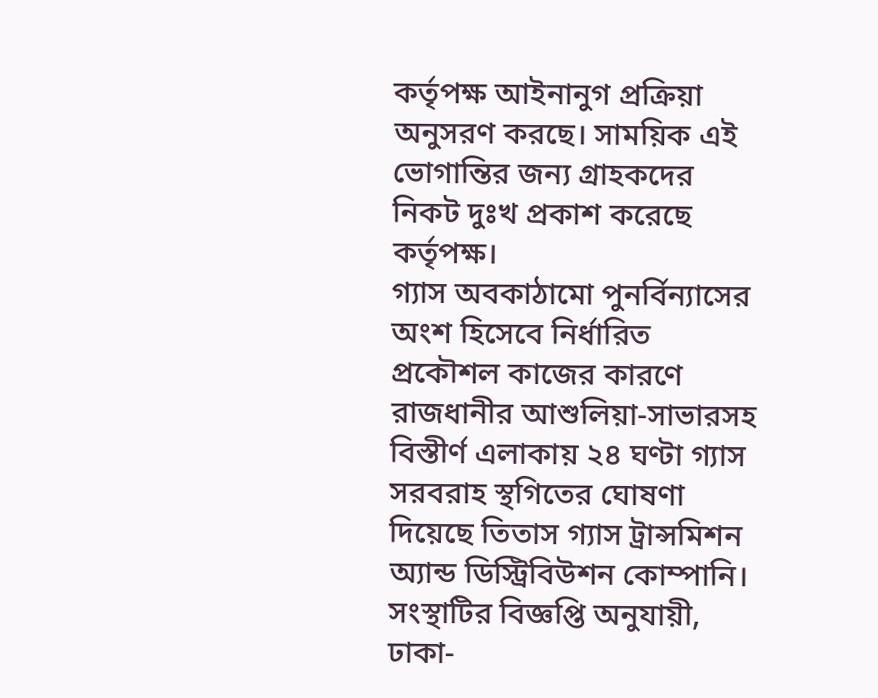কর্তৃপক্ষ আইনানুগ প্রক্রিয়া অনুসরণ করছে। সাময়িক এই ভোগান্তির জন্য গ্রাহকদের নিকট দুঃখ প্রকাশ করেছে কর্তৃপক্ষ।
গ্যাস অবকাঠামো পুনর্বিন্যাসের অংশ হিসেবে নির্ধারিত প্রকৌশল কাজের কারণে রাজধানীর আশুলিয়া-সাভারসহ বিস্তীর্ণ এলাকায় ২৪ ঘণ্টা গ্যাস সরবরাহ স্থগিতের ঘোষণা দিয়েছে তিতাস গ্যাস ট্রান্সমিশন অ্যান্ড ডিস্ট্রিবিউশন কোম্পানি। সংস্থাটির বিজ্ঞপ্তি অনুযায়ী, ঢাকা-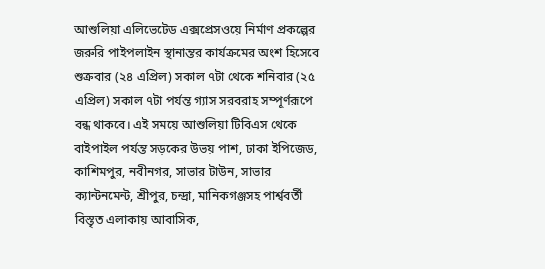আশুলিয়া এলিভেটেড এক্সপ্রেসওয়ে নির্মাণ প্রকল্পের জরুরি পাইপলাইন স্থানান্তর কার্যক্রমের অংশ হিসেবে শুক্রবার (২৪ এপ্রিল) সকাল ৭টা থেকে শনিবার (২৫ এপ্রিল) সকাল ৭টা পর্যন্ত গ্যাস সরবরাহ সম্পূর্ণরূপে বন্ধ থাকবে। এই সময়ে আশুলিয়া টিবিএস থেকে বাইপাইল পর্যন্ত সড়কের উভয় পাশ, ঢাকা ইপিজেড, কাশিমপুর, নবীনগর, সাভার টাউন, সাভার ক্যান্টনমেন্ট, শ্রীপুর, চন্দ্রা, মানিকগঞ্জসহ পার্শ্ববর্তী বিস্তৃত এলাকায় আবাসিক,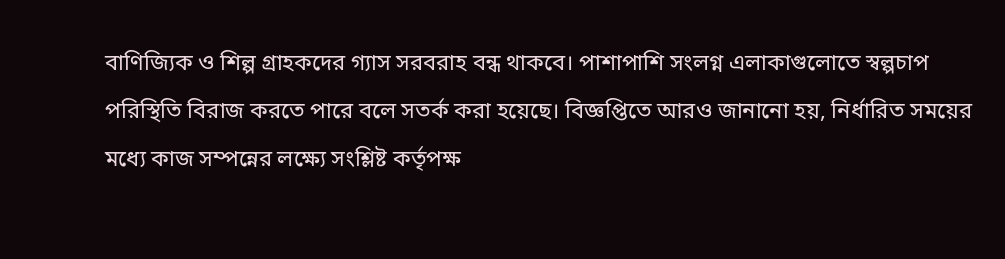বাণিজ্যিক ও শিল্প গ্রাহকদের গ্যাস সরবরাহ বন্ধ থাকবে। পাশাপাশি সংলগ্ন এলাকাগুলোতে স্বল্পচাপ পরিস্থিতি বিরাজ করতে পারে বলে সতর্ক করা হয়েছে। বিজ্ঞপ্তিতে আরও জানানো হয়, নির্ধারিত সময়ের মধ্যে কাজ সম্পন্নের লক্ষ্যে সংশ্লিষ্ট কর্তৃপক্ষ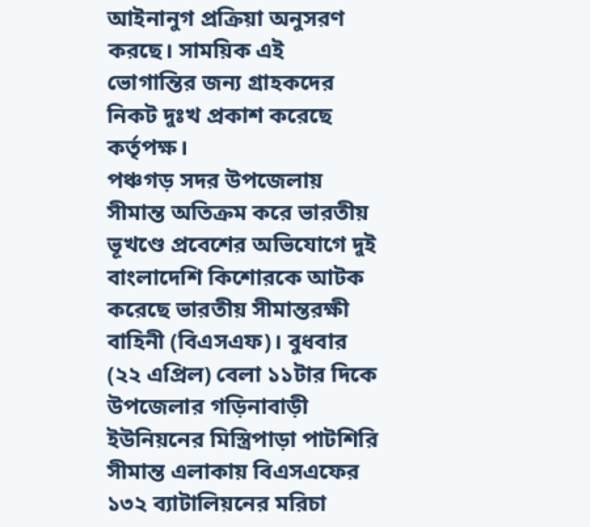আইনানুগ প্রক্রিয়া অনুসরণ করছে। সাময়িক এই ভোগান্তির জন্য গ্রাহকদের নিকট দুঃখ প্রকাশ করেছে কর্তৃপক্ষ।
পঞ্চগড় সদর উপজেলায় সীমান্ত অতিক্রম করে ভারতীয় ভূখণ্ডে প্রবেশের অভিযোগে দুই বাংলাদেশি কিশোরকে আটক করেছে ভারতীয় সীমান্তরক্ষী বাহিনী (বিএসএফ)। বুধবার (২২ এপ্রিল) বেলা ১১টার দিকে উপজেলার গড়িনাবাড়ী ইউনিয়নের মিস্ত্রিপাড়া পাটশিরি সীমান্ত এলাকায় বিএসএফের ১৩২ ব্যাটালিয়নের মরিচা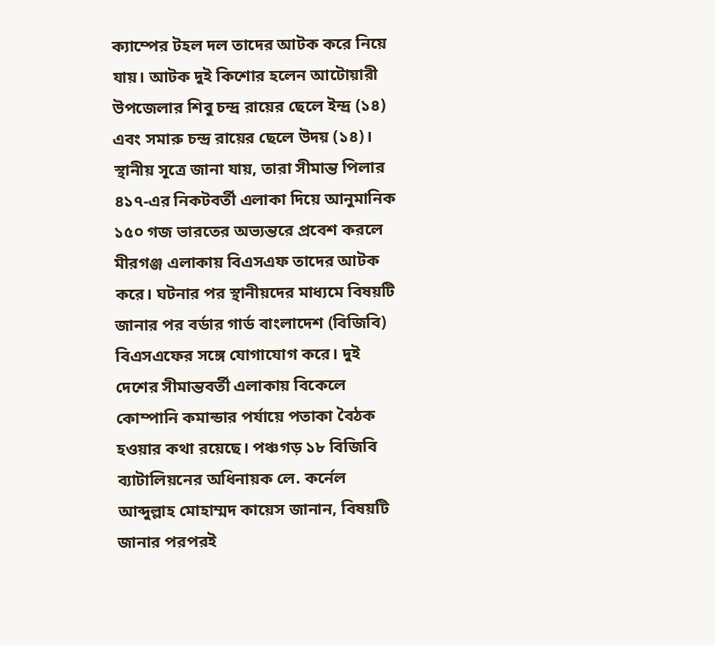ক্যাম্পের টহল দল তাদের আটক করে নিয়ে যায়। আটক দুই কিশোর হলেন আটোয়ারী উপজেলার শিবু চন্দ্র রায়ের ছেলে ইন্দ্র (১৪) এবং সমারু চন্দ্র রায়ের ছেলে উদয় (১৪)। স্থানীয় সূত্রে জানা যায়, তারা সীমান্ত পিলার ৪১৭-এর নিকটবর্তী এলাকা দিয়ে আনুমানিক ১৫০ গজ ভারতের অভ্যন্তরে প্রবেশ করলে মীরগঞ্জ এলাকায় বিএসএফ তাদের আটক করে। ঘটনার পর স্থানীয়দের মাধ্যমে বিষয়টি জানার পর বর্ডার গার্ড বাংলাদেশ (বিজিবি) বিএসএফের সঙ্গে যোগাযোগ করে। দুই দেশের সীমান্তবর্তী এলাকায় বিকেলে কোম্পানি কমান্ডার পর্যায়ে পতাকা বৈঠক হওয়ার কথা রয়েছে। পঞ্চগড় ১৮ বিজিবি ব্যাটালিয়নের অধিনায়ক লে. কর্নেল আব্দুল্লাহ মোহাম্মদ কায়েস জানান, বিষয়টি জানার পরপরই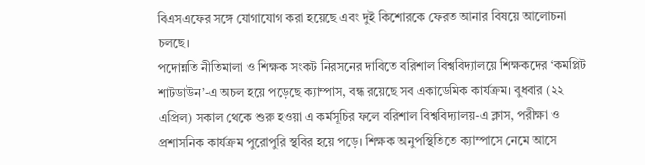বিএসএফের সঙ্গে যোগাযোগ করা হয়েছে এবং দুই কিশোরকে ফেরত আনার বিষয়ে আলোচনা চলছে।
পদোন্নতি নীতিমালা ও শিক্ষক সংকট নিরসনের দাবিতে বরিশাল বিশ্ববিদ্যালয়ে শিক্ষকদের ‘কমপ্লিট শাটডাউন’-এ অচল হয়ে পড়েছে ক্যাম্পাস, বন্ধ রয়েছে সব একাডেমিক কার্যক্রম। বুধবার (২২ এপ্রিল) সকাল থেকে শুরু হওয়া এ কর্মসূচির ফলে বরিশাল বিশ্ববিদ্যালয়-এ ক্লাস, পরীক্ষা ও প্রশাসনিক কার্যক্রম পুরোপুরি স্থবির হয়ে পড়ে। শিক্ষক অনুপস্থিতিতে ক্যাম্পাসে নেমে আসে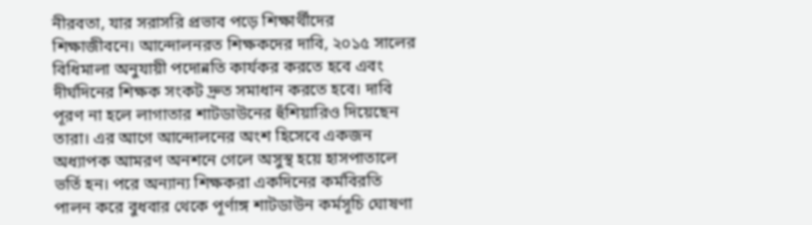নীরবতা, যার সরাসরি প্রভাব পড়ে শিক্ষার্থীদের শিক্ষাজীবনে। আন্দোলনরত শিক্ষকদের দাবি, ২০১৫ সালের বিধিমালা অনুযায়ী পদোন্নতি কার্যকর করতে হবে এবং দীর্ঘদিনের শিক্ষক সংকট দ্রুত সমাধান করতে হবে। দাবি পূরণ না হলে লাগাতার শাটডাউনের হুঁশিয়ারিও দিয়েছেন তারা। এর আগে আন্দোলনের অংশ হিসেবে একজন অধ্যাপক আমরণ অনশনে গেলে অসুস্থ হয়ে হাসপাতালে ভর্তি হন। পরে অন্যান্য শিক্ষকরা একদিনের কর্মবিরতি পালন করে বুধবার থেকে পূর্ণাঙ্গ শাটডাউন কর্মসূচি ঘোষণা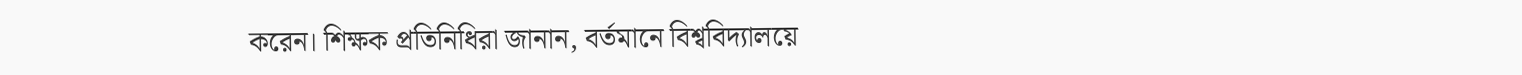করেন। শিক্ষক প্রতিনিধিরা জানান, বর্তমানে বিশ্ববিদ্যালয়ে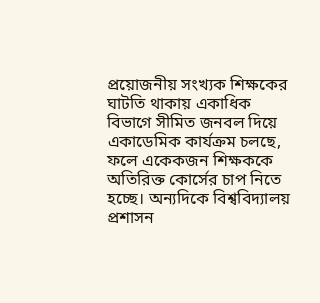প্রয়োজনীয় সংখ্যক শিক্ষকের ঘাটতি থাকায় একাধিক বিভাগে সীমিত জনবল দিয়ে একাডেমিক কার্যক্রম চলছে, ফলে একেকজন শিক্ষককে অতিরিক্ত কোর্সের চাপ নিতে হচ্ছে। অন্যদিকে বিশ্ববিদ্যালয় প্রশাসন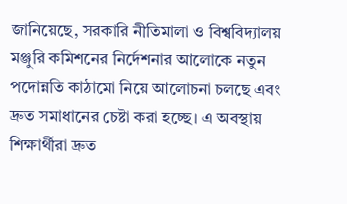জানিয়েছে, সরকারি নীতিমালা ও বিশ্ববিদ্যালয় মঞ্জুরি কমিশনের নির্দেশনার আলোকে নতুন পদোন্নতি কাঠামো নিয়ে আলোচনা চলছে এবং দ্রুত সমাধানের চেষ্টা করা হচ্ছে। এ অবস্থায় শিক্ষার্থীরা দ্রুত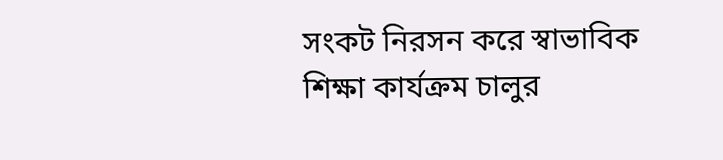সংকট নিরসন করে স্বাভাবিক শিক্ষা কার্যক্রম চালুর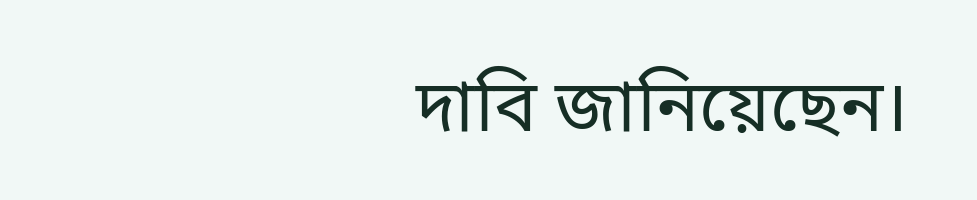দাবি জানিয়েছেন।